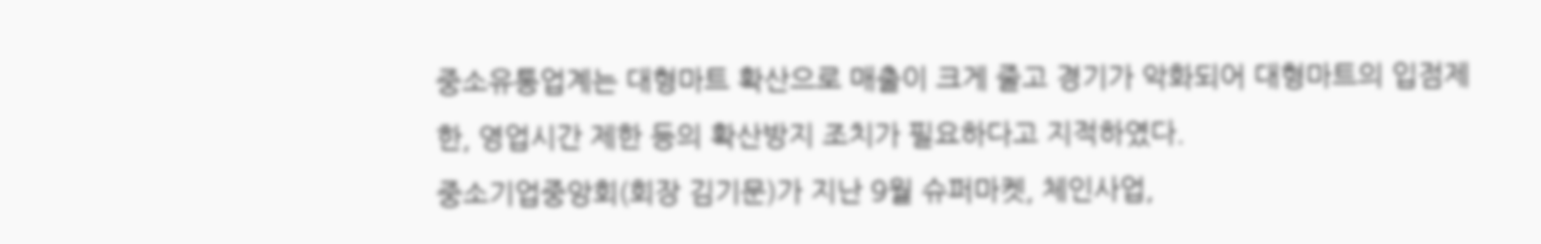중소유통업계는 대형마트 확산으로 매출이 크게 줄고 경기가 악화되어 대형마트의 입점제한, 영업시간 제한 등의 확산방지 조치가 필요하다고 지적하였다.
중소기업중앙회(회장 김기문)가 지난 9월 슈퍼마켓, 체인사업,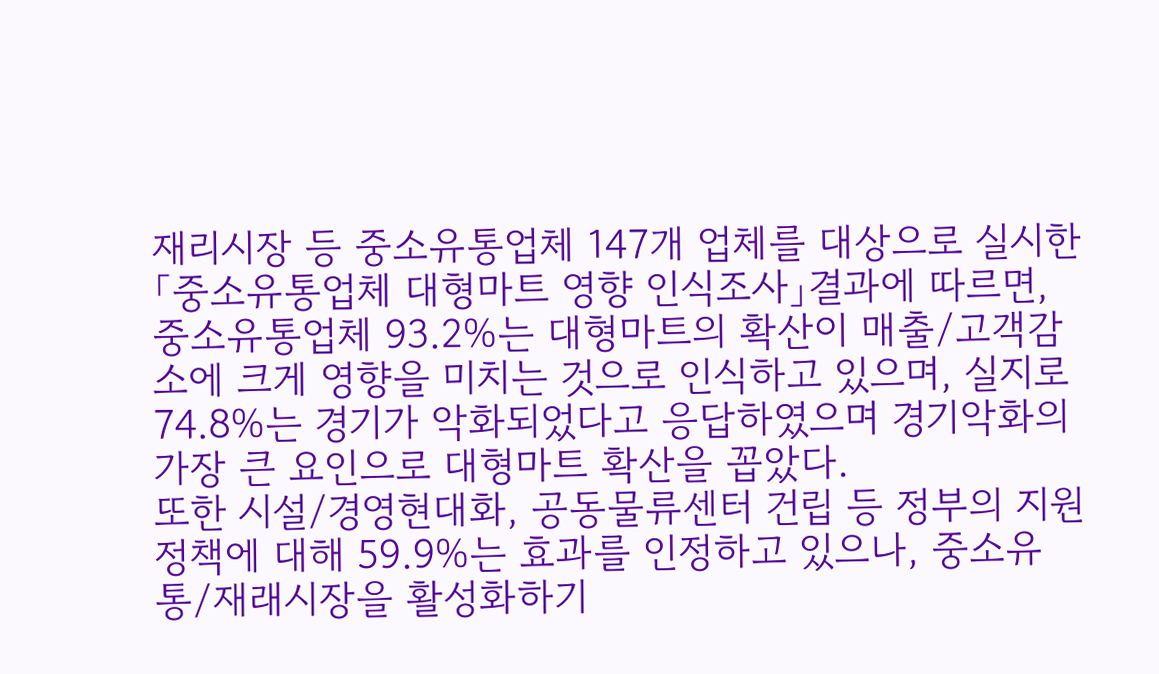재리시장 등 중소유통업체 147개 업체를 대상으로 실시한 「중소유통업체 대형마트 영향 인식조사」결과에 따르면, 중소유통업체 93.2%는 대형마트의 확산이 매출/고객감소에 크게 영향을 미치는 것으로 인식하고 있으며, 실지로 74.8%는 경기가 악화되었다고 응답하였으며 경기악화의 가장 큰 요인으로 대형마트 확산을 꼽았다.
또한 시설/경영현대화, 공동물류센터 건립 등 정부의 지원정책에 대해 59.9%는 효과를 인정하고 있으나, 중소유통/재래시장을 활성화하기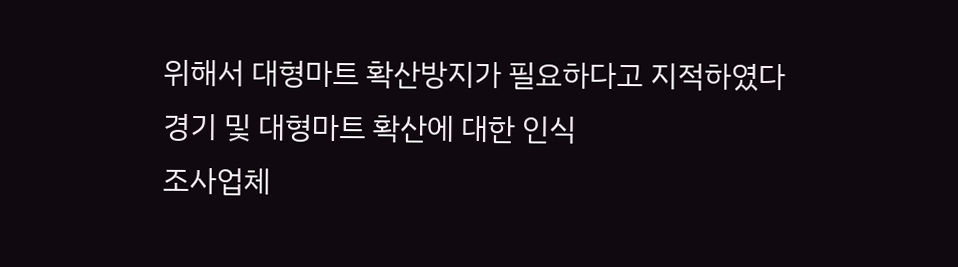위해서 대형마트 확산방지가 필요하다고 지적하였다
경기 및 대형마트 확산에 대한 인식
조사업체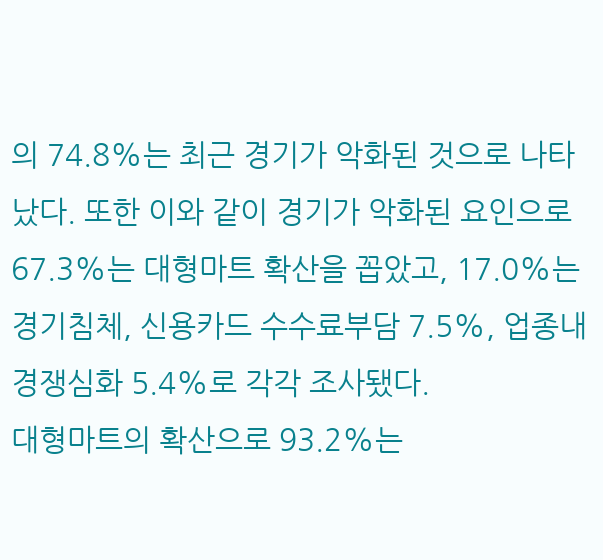의 74.8%는 최근 경기가 악화된 것으로 나타났다. 또한 이와 같이 경기가 악화된 요인으로 67.3%는 대형마트 확산을 꼽았고, 17.0%는 경기침체, 신용카드 수수료부담 7.5%, 업종내 경쟁심화 5.4%로 각각 조사됐다.
대형마트의 확산으로 93.2%는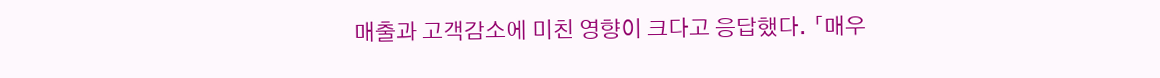매출과 고객감소에 미친 영향이 크다고 응답했다. 「매우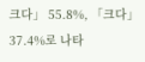크다」 55.8%, 「크다」 37.4%로 나타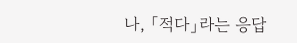나, 「적다」라는 응답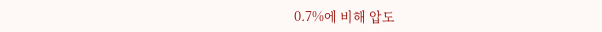0.7%에 비해 압도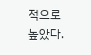적으로 높았다.